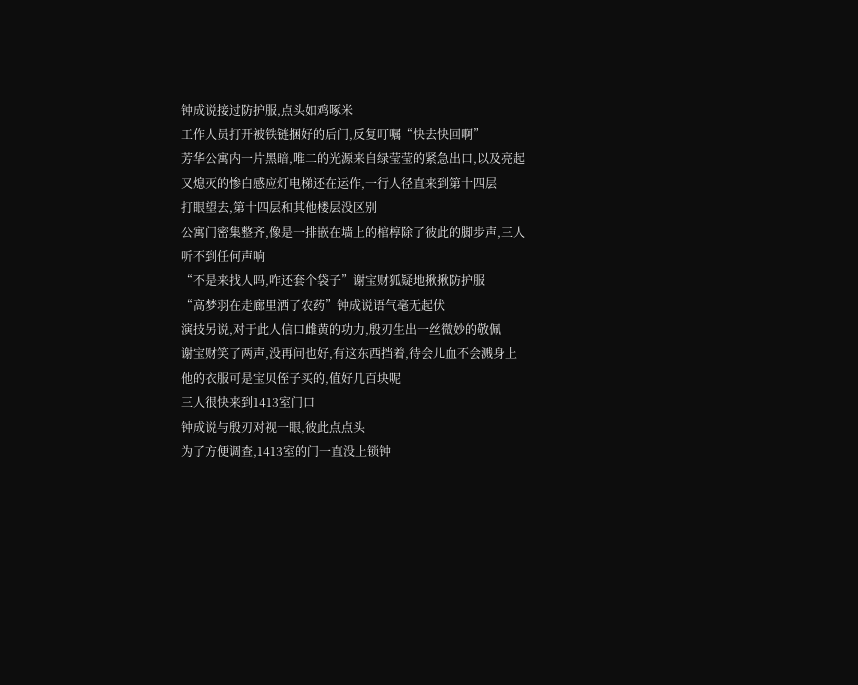钟成说接过防护服,点头如鸡啄米
工作人员打开被铁链捆好的后门,反复叮嘱“快去快回啊”
芳华公寓内一片黑暗,唯二的光源来自绿莹莹的紧急出口,以及亮起又熄灭的惨白感应灯电梯还在运作,一行人径直来到第十四层
打眼望去,第十四层和其他楼层没区别
公寓门密集整齐,像是一排嵌在墙上的棺椁除了彼此的脚步声,三人听不到任何声响
“不是来找人吗,咋还套个袋子”谢宝财狐疑地揪揪防护服
“高梦羽在走廊里洒了农药”钟成说语气毫无起伏
演技另说,对于此人信口雌黄的功力,殷刃生出一丝微妙的敬佩
谢宝财笑了两声,没再问也好,有这东西挡着,待会儿血不会溅身上他的衣服可是宝贝侄子买的,值好几百块呢
三人很快来到1413室门口
钟成说与殷刃对视一眼,彼此点点头
为了方便调查,1413室的门一直没上锁钟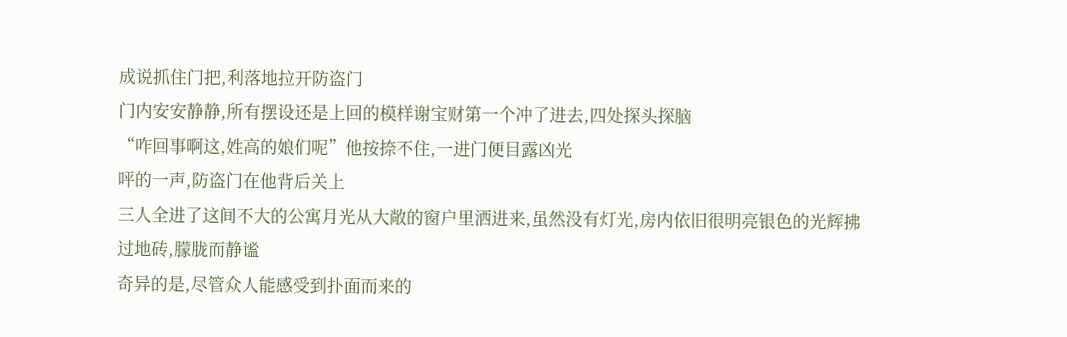成说抓住门把,利落地拉开防盗门
门内安安静静,所有摆设还是上回的模样谢宝财第一个冲了进去,四处探头探脑
“咋回事啊这,姓高的娘们呢”他按捺不住,一进门便目露凶光
呯的一声,防盗门在他背后关上
三人全进了这间不大的公寓月光从大敞的窗户里洒进来,虽然没有灯光,房内依旧很明亮银色的光辉拂过地砖,朦胧而静谧
奇异的是,尽管众人能感受到扑面而来的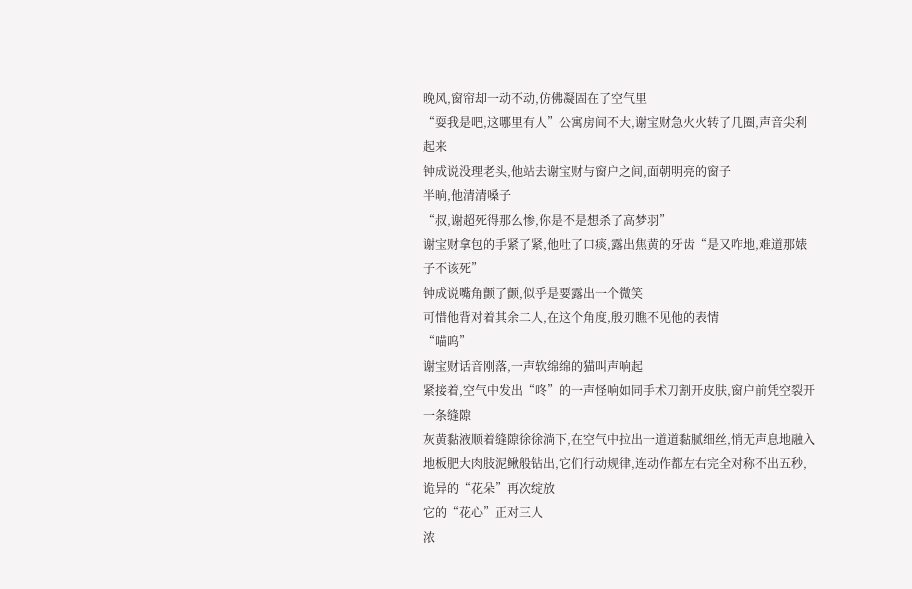晚风,窗帘却一动不动,仿佛凝固在了空气里
“耍我是吧,这哪里有人”公寓房间不大,谢宝财急火火转了几圈,声音尖利起来
钟成说没理老头,他站去谢宝财与窗户之间,面朝明亮的窗子
半晌,他清清嗓子
“叔,谢超死得那么惨,你是不是想杀了高梦羽”
谢宝财拿包的手紧了紧,他吐了口痰,露出焦黄的牙齿“是又咋地,难道那婊子不该死”
钟成说嘴角颤了颤,似乎是要露出一个微笑
可惜他背对着其余二人,在这个角度,殷刃瞧不见他的表情
“喵呜”
谢宝财话音刚落,一声软绵绵的猫叫声响起
紧接着,空气中发出“咚”的一声怪响如同手术刀割开皮肤,窗户前凭空裂开一条缝隙
灰黄黏液顺着缝隙徐徐淌下,在空气中拉出一道道黏腻细丝,悄无声息地融入地板肥大肉肢泥鳅般钻出,它们行动规律,连动作都左右完全对称不出五秒,诡异的“花朵”再次绽放
它的“花心”正对三人
浓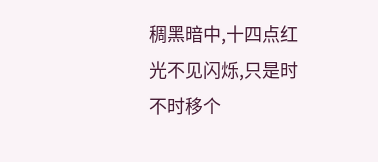稠黑暗中,十四点红光不见闪烁,只是时不时移个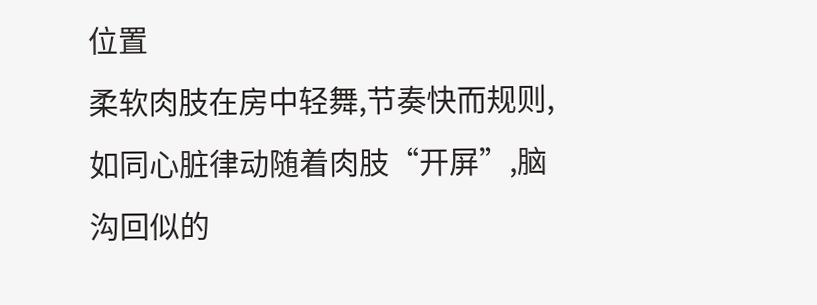位置
柔软肉肢在房中轻舞,节奏快而规则,如同心脏律动随着肉肢“开屏”,脑沟回似的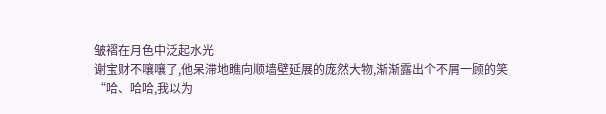皱褶在月色中泛起水光
谢宝财不嚷嚷了,他呆滞地瞧向顺墙壁延展的庞然大物,渐渐露出个不屑一顾的笑
“哈、哈哈,我以为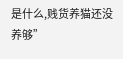是什么,贱货养猫还没养够”